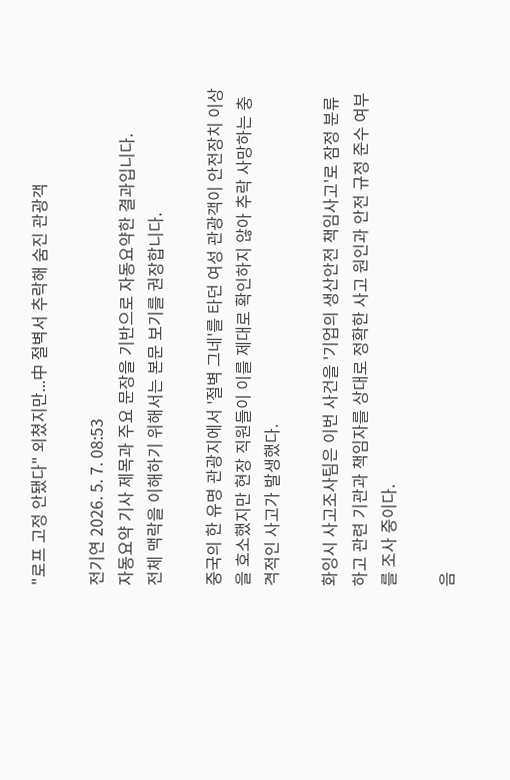"로프 고정 안됐다" 외쳤지만...中 절벽서 추락해 숨진 관광객

전기연 2026. 5. 7. 08:53
자동요약 기사 제목과 주요 문장을 기반으로 자동요약한 결과입니다.
전체 맥락을 이해하기 위해서는 본문 보기를 권장합니다.

중국의 한 유명 관광지에서 '절벽 그네'를 타던 여성 관광객이 안전장치 이상을 호소했지만 현장 직원들이 이를 제대로 확인하지 않아 추락 사망하는 충격적인 사고가 발생했다.

화잉시 사고조사팀은 이번 사건을 '기업의 생산안전 책임사고'로 잠정 분류하고 관련 기관과 책임자를 상대로 정확한 사고 원인과 안전 규정 준수 여부를 조사 중이다.

음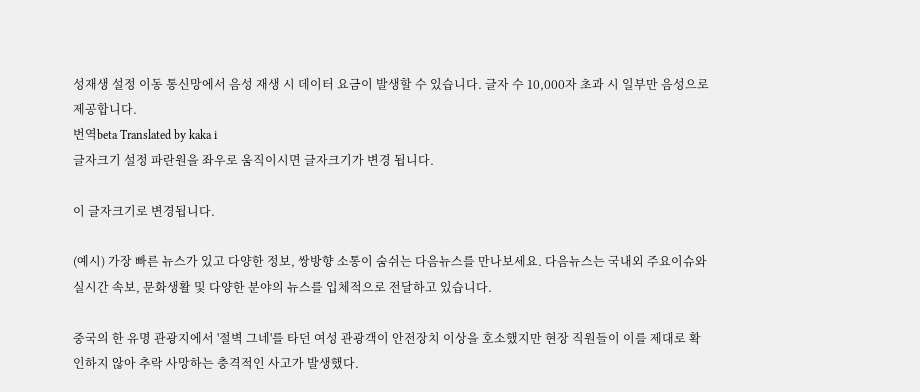성재생 설정 이동 통신망에서 음성 재생 시 데이터 요금이 발생할 수 있습니다. 글자 수 10,000자 초과 시 일부만 음성으로 제공합니다.
번역beta Translated by kaka i
글자크기 설정 파란원을 좌우로 움직이시면 글자크기가 변경 됩니다.

이 글자크기로 변경됩니다.

(예시) 가장 빠른 뉴스가 있고 다양한 정보, 쌍방향 소통이 숨쉬는 다음뉴스를 만나보세요. 다음뉴스는 국내외 주요이슈와 실시간 속보, 문화생활 및 다양한 분야의 뉴스를 입체적으로 전달하고 있습니다.

중국의 한 유명 관광지에서 '절벽 그네'를 타던 여성 관광객이 안전장치 이상을 호소했지만 현장 직원들이 이를 제대로 확인하지 않아 추락 사망하는 충격적인 사고가 발생했다.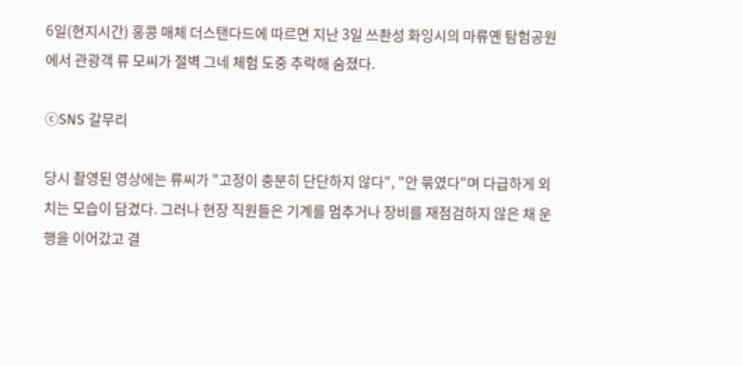6일(현지시간) 홍콩 매체 더스탠다드에 따르면 지난 3일 쓰촨성 화잉시의 마류옌 탐험공원에서 관광객 류 모씨가 절벽 그네 체험 도중 추락해 숨졌다.

ⓒSNS 갈무리

당시 촬영된 영상에는 류씨가 "고정이 충분히 단단하지 않다", "안 묶였다"며 다급하게 외치는 모습이 담겼다. 그러나 현장 직원들은 기계를 멈추거나 장비를 재점검하지 않은 채 운행을 이어갔고 결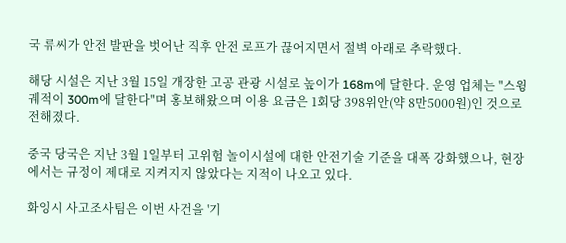국 류씨가 안전 발판을 벗어난 직후 안전 로프가 끊어지면서 절벽 아래로 추락했다.

해당 시설은 지난 3월 15일 개장한 고공 관광 시설로 높이가 168m에 달한다. 운영 업체는 "스윙 궤적이 300m에 달한다"며 홍보해왔으며 이용 요금은 1회당 398위안(약 8만5000원)인 것으로 전해졌다.

중국 당국은 지난 3월 1일부터 고위험 놀이시설에 대한 안전기술 기준을 대폭 강화했으나, 현장에서는 규정이 제대로 지켜지지 않았다는 지적이 나오고 있다.

화잉시 사고조사팀은 이번 사건을 '기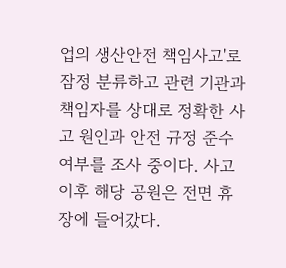업의 생산안전 책임사고'로 잠정 분류하고 관련 기관과 책임자를 상대로 정확한 사고 원인과 안전 규정 준수 여부를 조사 중이다. 사고 이후 해당 공원은 전면 휴장에 들어갔다.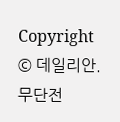Copyright © 데일리안. 무단전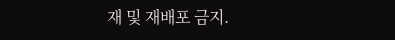재 및 재배포 금지.